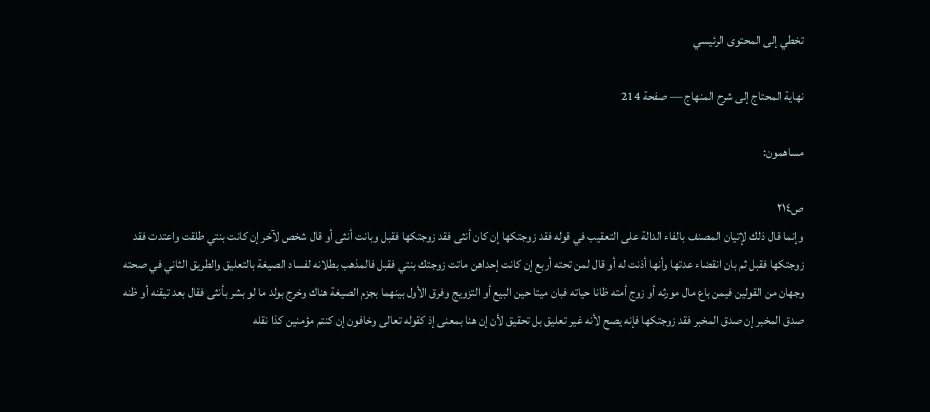تخطي إلى المحتوى الرئيسي

نهاية المحتاج إلى شرح المنهاج — صفحة 214

مساهمون:

ص٢١٤
وإنما قال ذلك لإتيان المصنف بالفاء الدالة على التعقيب في قوله فقد زوجتكها إن كان أنثى فقد زوجتكها فقبل وبانت أنثى أو قال شخص لآخر إن كانت بنتي طلقت واعتدت فقد زوجتكها فقبل ثم بان انقضاء عدتها وأنها أذنت له أو قال لمن تحته أربع إن كانت إحداهن ماتت زوجتك بنتي فقبل فالمذهب بطلانه لفساد الصيغة بالتعليق والطريق الثاني في صحته وجهان من القولين فيمن باع مال مورثه أو زوج أمته ظانا حياته فبان ميتا حين البيع أو التزويج وفرق الأول بينهما بجزم الصيغة هناك وخرج بولد ما لو بشر بأنثى فقال بعد تيقنه أو ظنه صدق المخبر إن صدق المخبر فقد زوجتكها فإنه يصح لأنه غير تعليق بل تحقيق لأن إن هنا بمعنى إذ كقوله تعالى وخافون إن كنتم مؤمنين كذا نقله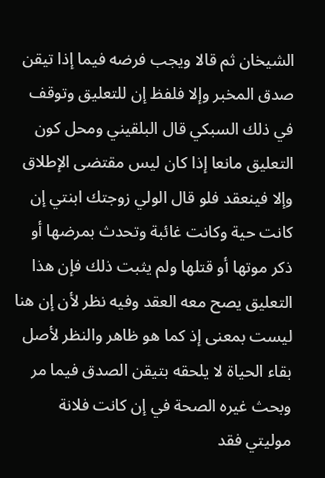الشيخان ثم قالا ويجب فرضه فيما إذا تيقن صدق المخبر وإلا فلفظ إن للتعليق وتوقف في ذلك السبكي قال البلقيني ومحل كون التعليق مانعا إذا كان ليس مقتضى الإطلاق وإلا فينعقد فلو قال الولي زوجتك ابنتي إن كانت حية وكانت غائبة وتحدث بمرضها أو ذكر موتها أو قتلها ولم يثبت ذلك فإن هذا التعليق يصح معه العقد وفيه نظر لأن إن هنا ليست بمعنى إذ كما هو ظاهر والنظر لأصل بقاء الحياة لا يلحقه بتيقن الصدق فيما مر وبحث غيره الصحة في إن كانت فلانة موليتي فقد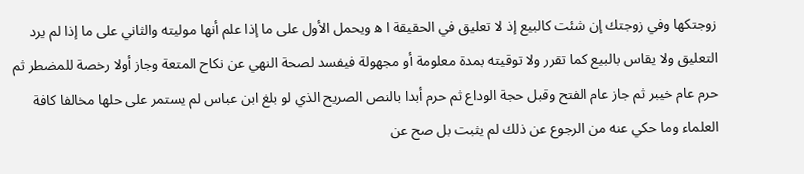زوجتكها وفي زوجتك إن شئت كالبيع إذ لا تعليق في الحقيقة ا ه‍ ويحمل الأول على ما إذا علم أنها موليته والثاني على ما إذا لم يرد التعليق ولا يقاس بالبيع كما تقرر ولا توقيته بمدة معلومة أو مجهولة فيفسد لصحة النهي عن نكاح المتعة وجاز أولا رخصة للمضطر ثم حرم عام خيبر ثم جاز عام الفتح وقبل حجة الوداع ثم حرم أبدا بالنص الصريح الذي لو بلغ ابن عباس لم يستمر على حلها مخالفا كافة العلماء وما حكي عنه من الرجوع عن ذلك لم يثبت بل صح عن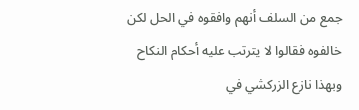جمع من السلف أنهم وافقوه في الحل لكن خالفوه فقالوا لا يترتب عليه أحكام النكاح وبهذا نازع الزركشي في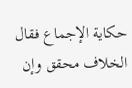حكاية الإجماع فقال الخلاف محقق وإن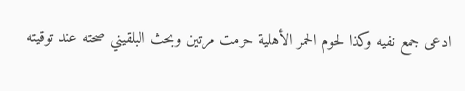ادعى جمع نفيه وكذا لحوم الحمر الأهلية حرمت مرتين وبحث البلقيني صحته عند توقيته